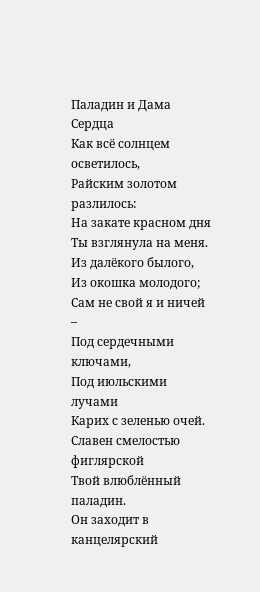Паладин и Дама Сердца
Как всё солнцем осветилось,
Райским золотом разлилось:
На закате красном дня
Ты взглянула на меня.
Из далёкого былого,
Из окошка молодого;
Сам не свой я и ничей –
Под сердечными ключами,
Под июльскими лучами
Карих с зеленью очей.
Славен смелостью фиглярской
Твой влюблённый паладин.
Он заходит в канцелярский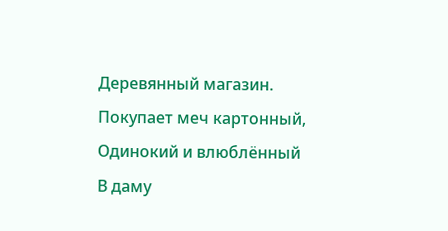Деревянный магазин.
Покупает меч картонный,
Одинокий и влюблённый
В даму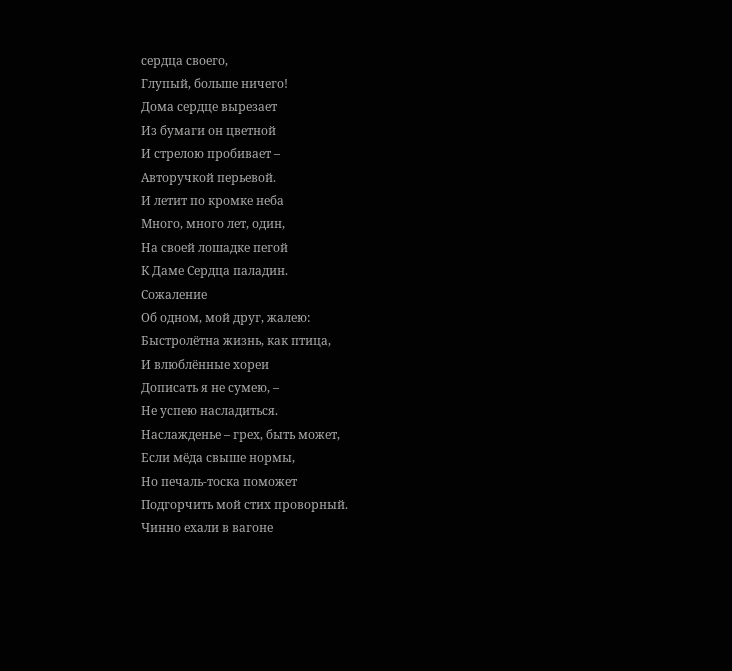сердца своего,
Глупый, больше ничего!
Дома сердце вырезает
Из бумаги он цветной
И стрелою пробивает –
Авторучкой перьевой.
И летит по кромке неба
Много, много лет, один,
На своей лошадке пегой
К Даме Сердца паладин.
Сожаление
Об одном, мой друг, жалею:
Быстролётна жизнь, как птица,
И влюблённые хореи
Дописать я не сумею, –
Не успею насладиться.
Наслажденье – грех, быть может,
Если мёда свыше нормы,
Но печаль-тоска поможет
Подгорчить мой стих проворный.
Чинно ехали в вагоне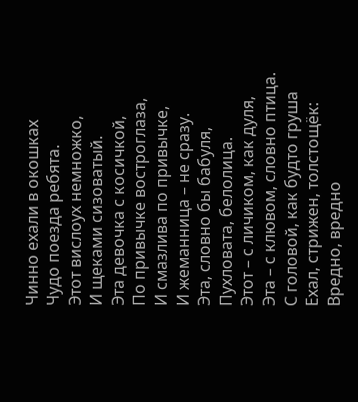Чинно ехали в окошках
Чудо поезда ребята.
Этот вислоух немножко,
И щеками сизоватый.
Эта девочка с косичкой,
По привычке востроглаза,
И смазлива по привычке,
И жеманница – не сразу.
Эта, словно бы бабуля,
Пухловата, белолица.
Этот – с личиком, как дуля,
Эта – с клювом, словно птица.
С головой, как будто груша
Ехал, стрижен, толстощёк:
Вредно, вредно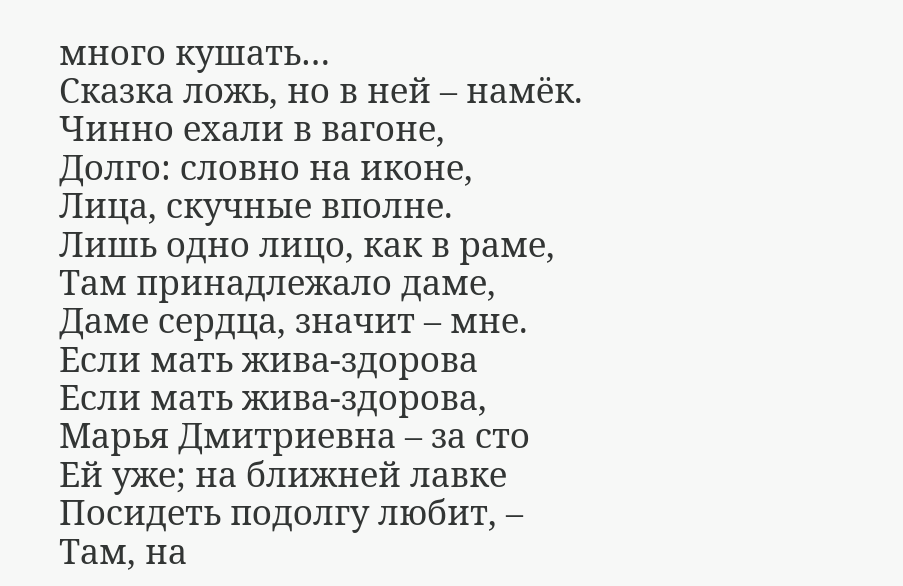много кушать…
Сказка ложь, но в ней – намёк.
Чинно ехали в вагоне,
Долго: словно на иконе,
Лица, скучные вполне.
Лишь одно лицо, как в раме,
Там принадлежало даме,
Даме сердца, значит – мне.
Если мать жива-здорова
Если мать жива-здорова,
Марья Дмитриевна – за сто
Ей уже; на ближней лавке
Посидеть подолгу любит, –
Там, на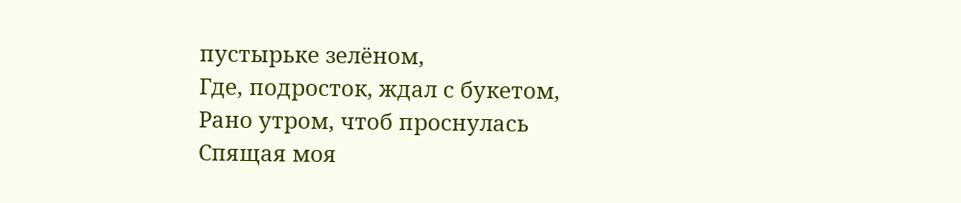пустырьке зелёном,
Где, подросток, ждал с букетом,
Рано утром, чтоб проснулась
Спящая моя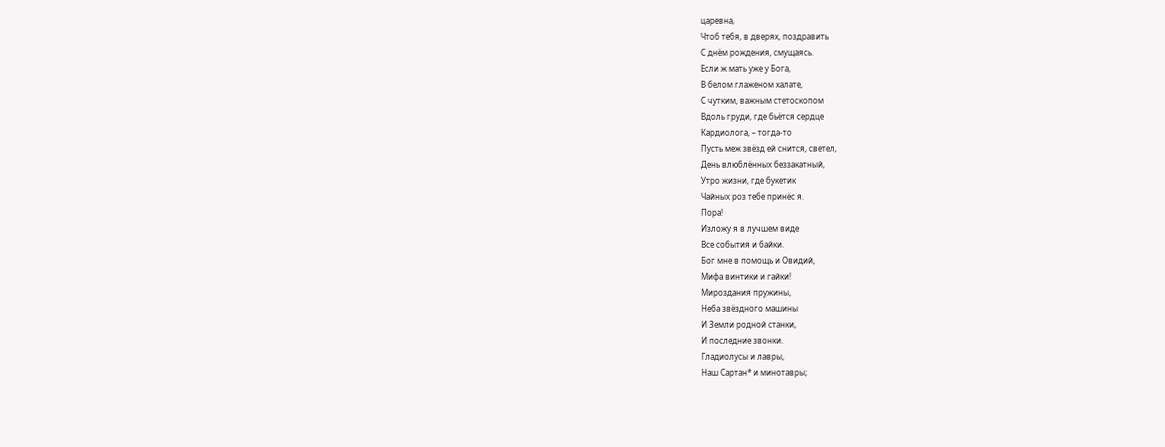царевна,
Чтоб тебя, в дверях, поздравить
С днём рождения, смущаясь.
Если ж мать уже у Бога,
В белом глаженом халате,
С чутким, важным стетоскопом
Вдоль груди, где бьётся сердце
Кардиолога, – тогда-то
Пусть меж звёзд ей снится, светел,
День влюблённых беззакатный,
Утро жизни, где букетик
Чайных роз тебе принёс я.
Пора!
Изложу я в лучшем виде
Все события и байки.
Бог мне в помощь и Овидий,
Мифа винтики и гайки!
Мироздания пружины,
Неба звёздного машины
И Земли родной станки,
И последние звонки.
Гладиолусы и лавры,
Наш Сартан* и минотавры;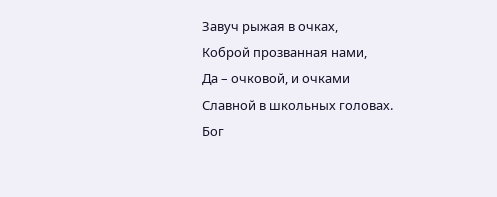Завуч рыжая в очках,
Коброй прозванная нами,
Да – очковой, и очками
Славной в школьных головах.
Бог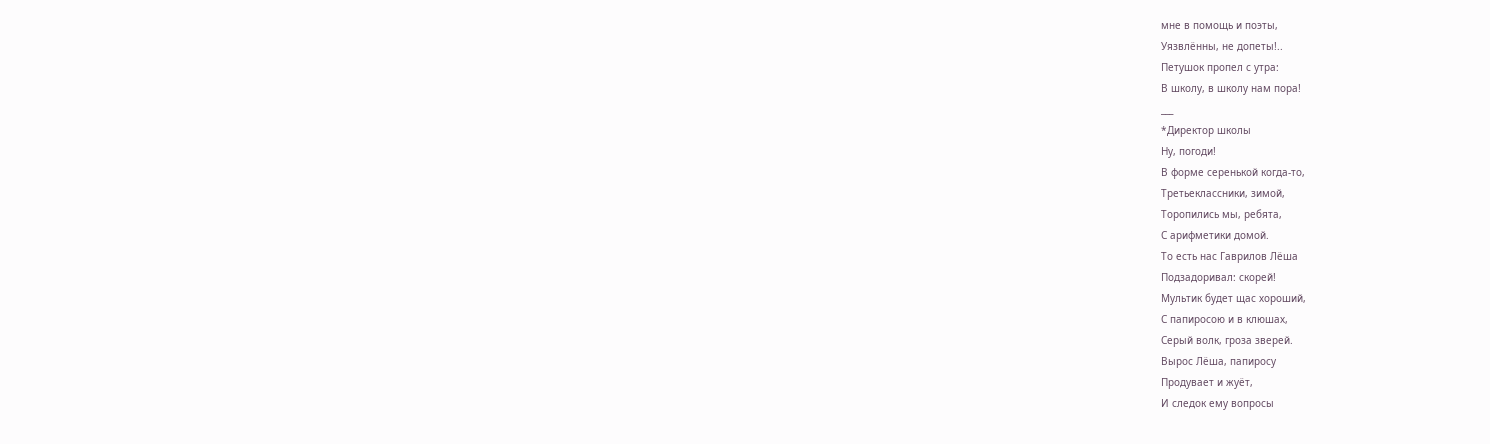мне в помощь и поэты,
Уязвлённы, не допеты!..
Петушок пропел с утра:
В школу, в школу нам пора!
___
*Директор школы
Ну, погоди!
В форме серенькой когда-то,
Третьеклассники, зимой,
Торопились мы, ребята,
С арифметики домой.
То есть нас Гаврилов Лёша
Подзадоривал: скорей!
Мультик будет щас хороший,
С папиросою и в клюшах,
Серый волк, гроза зверей.
Вырос Лёша, папиросу
Продувает и жуёт,
И следок ему вопросы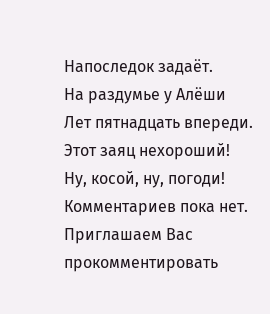Напоследок задаёт.
На раздумье у Алёши
Лет пятнадцать впереди.
Этот заяц нехороший!
Ну, косой, ну, погоди!
Комментариев пока нет. Приглашаем Вас прокомментировать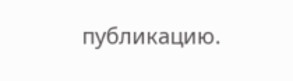публикацию.